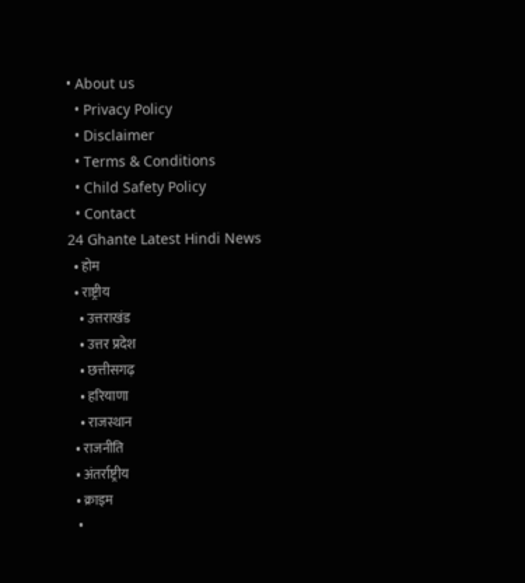• About us
  • Privacy Policy
  • Disclaimer
  • Terms & Conditions
  • Child Safety Policy
  • Contact
24 Ghante Latest Hindi News
  • होम
  • राष्ट्रीय
    • उत्तराखंड
    • उत्तर प्रदेश
    • छत्तीसगढ़
    • हरियाणा
    • राजस्थान
  • राजनीति
  • अंतर्राष्ट्रीय
  • क्राइम
  •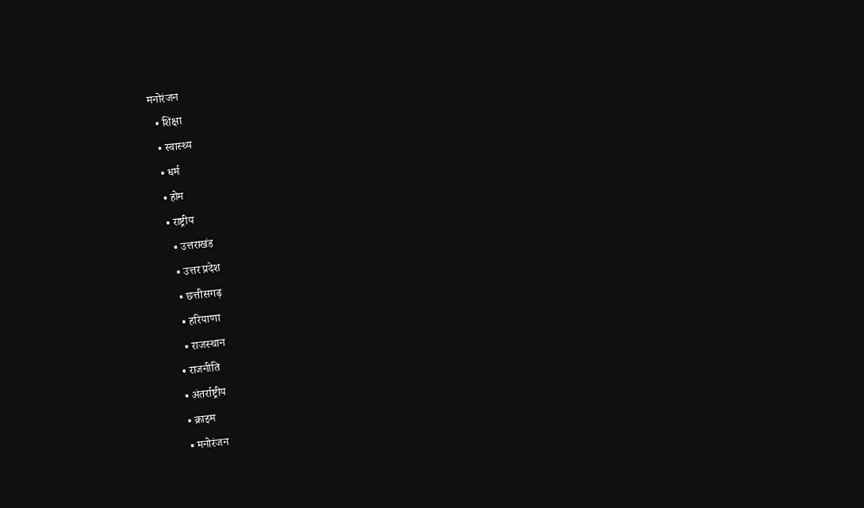मनोरंजन
  • शिक्षा
  • स्वास्थ्य
  • धर्म
  • होम
  • राष्ट्रीय
    • उत्तराखंड
    • उत्तर प्रदेश
    • छत्तीसगढ़
    • हरियाणा
    • राजस्थान
  • राजनीति
  • अंतर्राष्ट्रीय
  • क्राइम
  • मनोरंजन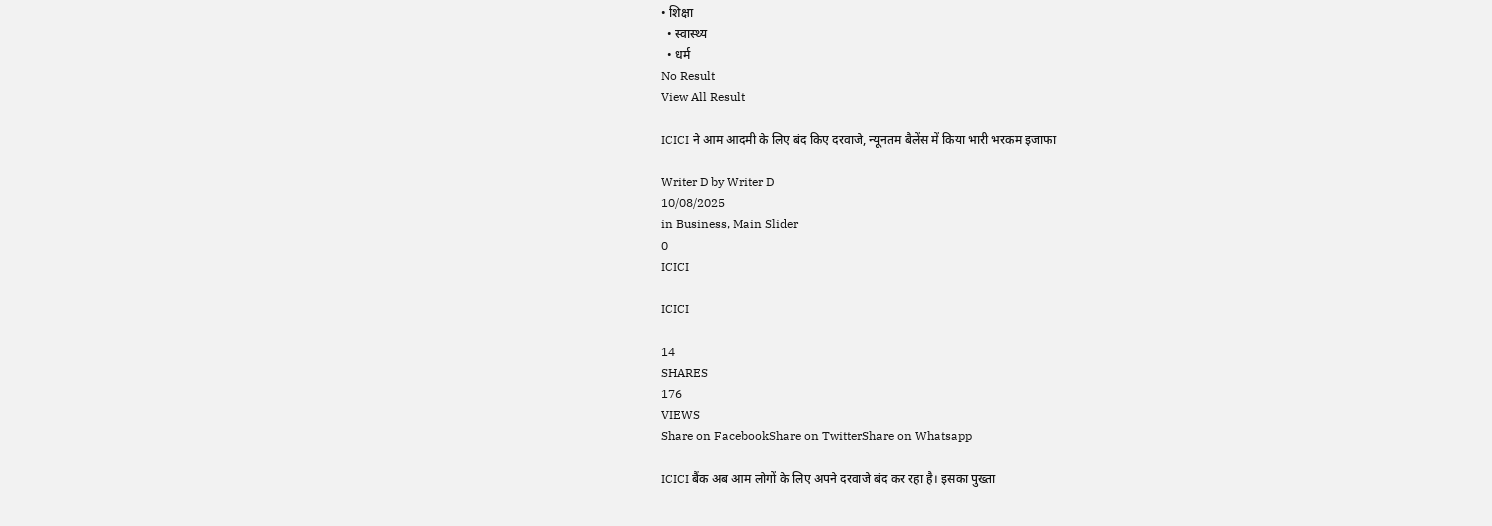• शिक्षा
  • स्वास्थ्य
  • धर्म
No Result
View All Result

ICICI ने आम आदमी के लिए बंद किए दरवाजे, न्‍यूनतम बैलेंस में किया भारी भरकम इजाफा

Writer D by Writer D
10/08/2025
in Business, Main Slider
0
ICICI

ICICI

14
SHARES
176
VIEWS
Share on FacebookShare on TwitterShare on Whatsapp

ICICI बैंक अब आम लोगों के लिए अपने दरवाजे बंद कर रहा है। इसका पुख्ता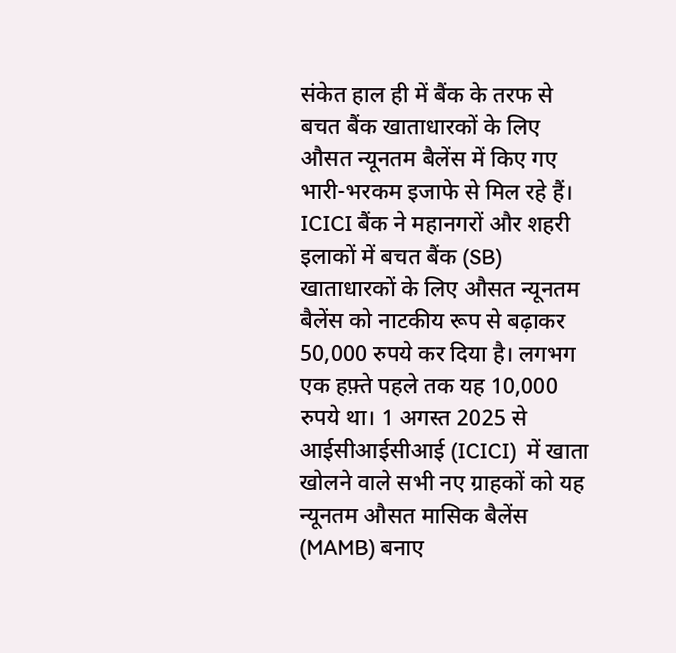संकेत हाल ही में बैंक के तरफ से बचत बैंक खाताधारकों के लिए औसत न्‍यूनतम बैलेंस में किए गए भारी-भरकम इजाफे से मिल रहे हैं। ICICI बैंक ने महानगरों और शहरी इलाकों में बचत बैंक (SB) खाताधारकों के लिए औसत न्यूनतम बैलेंस को नाटकीय रूप से बढ़ाकर 50,000 रुपये कर दिया है। लगभग एक हफ़्ते पहले तक यह 10,000 रुपये था। 1 अगस्त 2025 से आईसीआईसीआई (ICICI)  में खाता खोलने वाले सभी नए ग्राहकों को यह न्यूनतम औसत मासिक बैलेंस (MAMB) बनाए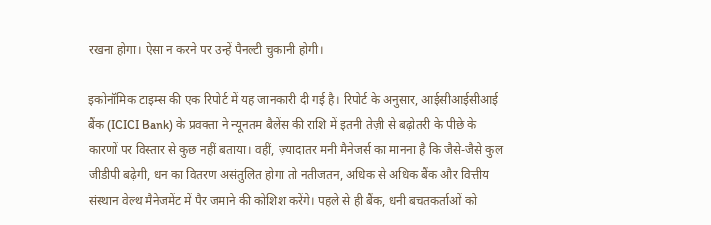रखना होगा। ऐसा न करने पर उन्‍हें पैनल्‍टी चुकानी होगी।

इकोनॉमिक टाइम्‍स की एक रिपोर्ट में यह जानकारी दी गई है। रिपोर्ट के अनुसार, आईसीआईसीआई बैंक (ICICI Bank) के प्रवक्ता ने न्यूनतम बैलेंस की राशि में इतनी तेज़ी से बढ़ोतरी के पीछे के कारणों पर विस्तार से कुछ नहीं बताया। वहीं, ज़्यादातर मनी मैनेजर्स का मानना है कि जैसे-जैसे कुल जीडीपी बढ़ेगी, धन का वितरण असंतुलित होगा तो नतीजतन, अधिक से अधिक बैंक और वित्तीय संस्थान वेल्थ मैनेजमेंट में पैर जमाने की कोशिश करेंगे। पहले से ही बैंक, धनी बचतकर्ताओं को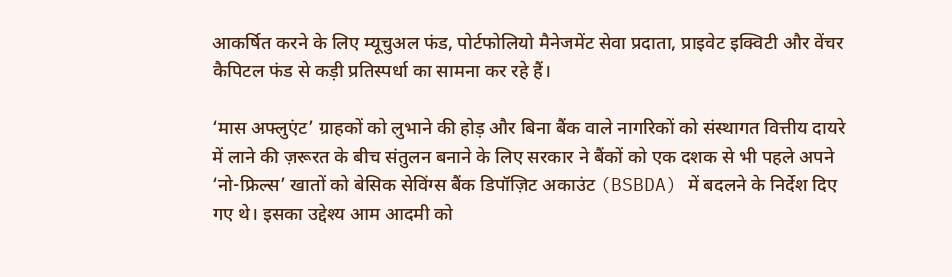आकर्षित करने के लिए म्यूचुअल फंड, पोर्टफोलियो मैनेजमेंट सेवा प्रदाता, प्राइवेट इक्विटी और वेंचर कैपिटल फंड से कड़ी प्रतिस्पर्धा का सामना कर रहे हैं।

‘मास अफ्लुएंट’ ग्राहकों को लुभाने की होड़ और बिना बैंक वाले नागरिकों को संस्थागत वित्तीय दायरे में लाने की ज़रूरत के बीच संतुलन बनाने के लिए सरकार ने बैंकों को एक दशक से भी पहले अपने ‘नो-फ्रिल्स’ खातों को बेसिक सेविंग्स बैंक डिपॉज़िट अकाउंट (BSBDA) में बदलने के निर्देश दिए गए थे। इसका उद्देश्‍य आम आदमी को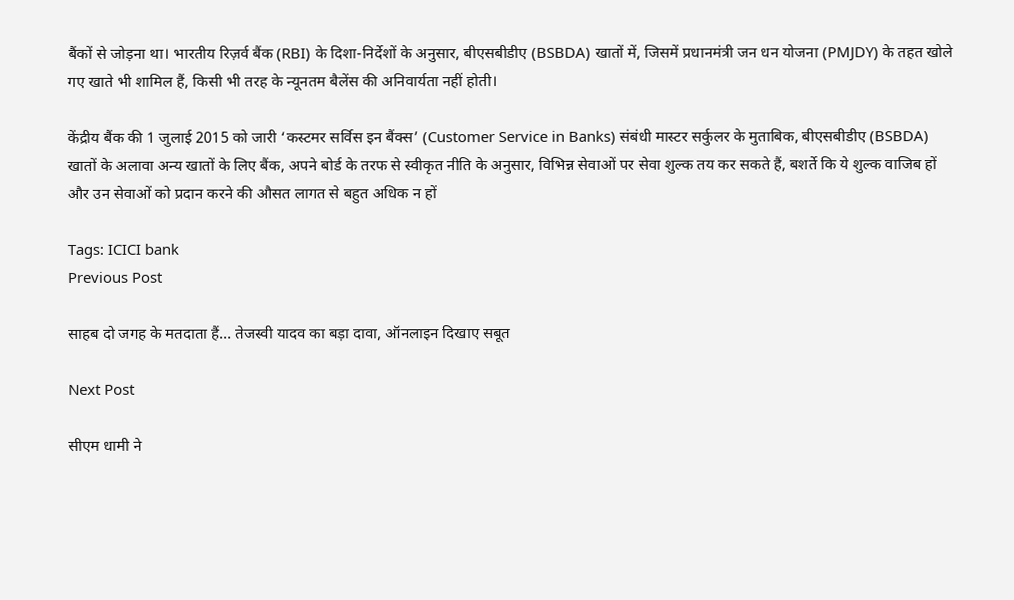बैंकों से जोड़ना था। भारतीय रिज़र्व बैंक (RBI) के दिशा-निर्देशों के अनुसार, बीएसबीडीए (BSBDA) खातों में, जिसमें प्रधानमंत्री जन धन योजना (PMJDY) के तहत खोले गए खाते भी शामिल हैं, किसी भी तरह के न्यूनतम बैलेंस की अनिवार्यता नहीं होती।

केंद्रीय बैंक की 1 जुलाई 2015 को जारी ‘कस्टमर सर्विस इन बैंक्स’ (Customer Service in Banks) संबंधी मास्टर सर्कुलर के मुताबिक, बीएसबीडीए (BSBDA) खातों के अलावा अन्य खातों के लिए बैंक, अपने बोर्ड के तरफ से स्वीकृत नीति के अनुसार, विभिन्न सेवाओं पर सेवा शुल्क तय कर सकते हैं, बशर्ते कि ये शुल्क वाजिब हों और उन सेवाओं को प्रदान करने की औसत लागत से बहुत अधिक न हों

Tags: ICICI bank
Previous Post

साहब दो जगह के मतदाता हैं… तेजस्वी यादव का बड़ा दावा, ऑनलाइन दिखाए सबूत

Next Post

सीएम धामी ने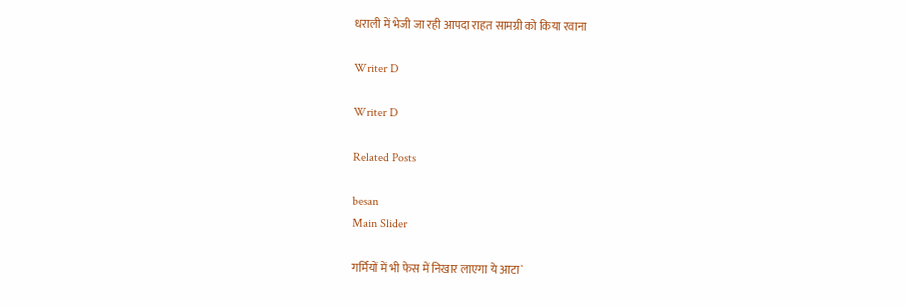धराली में भेजी जा रही आपदा राहत सामग्री को किया रवाना

Writer D

Writer D

Related Posts

besan
Main Slider

गर्मियों में भी फेस में निखार लाएगा ये आटा`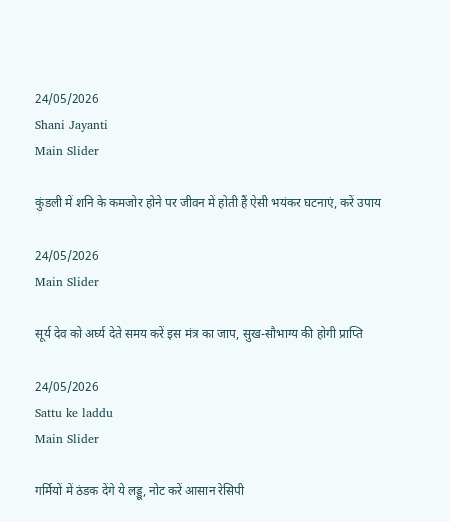24/05/2026
Shani Jayanti
Main Slider

कुंडली में शनि के कमजोर होने पर जीवन में होती हैं ऐसी भयंकर घटनाएं, करें उपाय

24/05/2026
Main Slider

सूर्य देव को अर्घ्य देते समय करें इस मंत्र का जाप, सुख-सौभाग्य की होगी प्राप्ति

24/05/2026
Sattu ke laddu
Main Slider

गर्मियों में ठंडक देंगे ये लड्डू, नोट करें आसान रेसिपी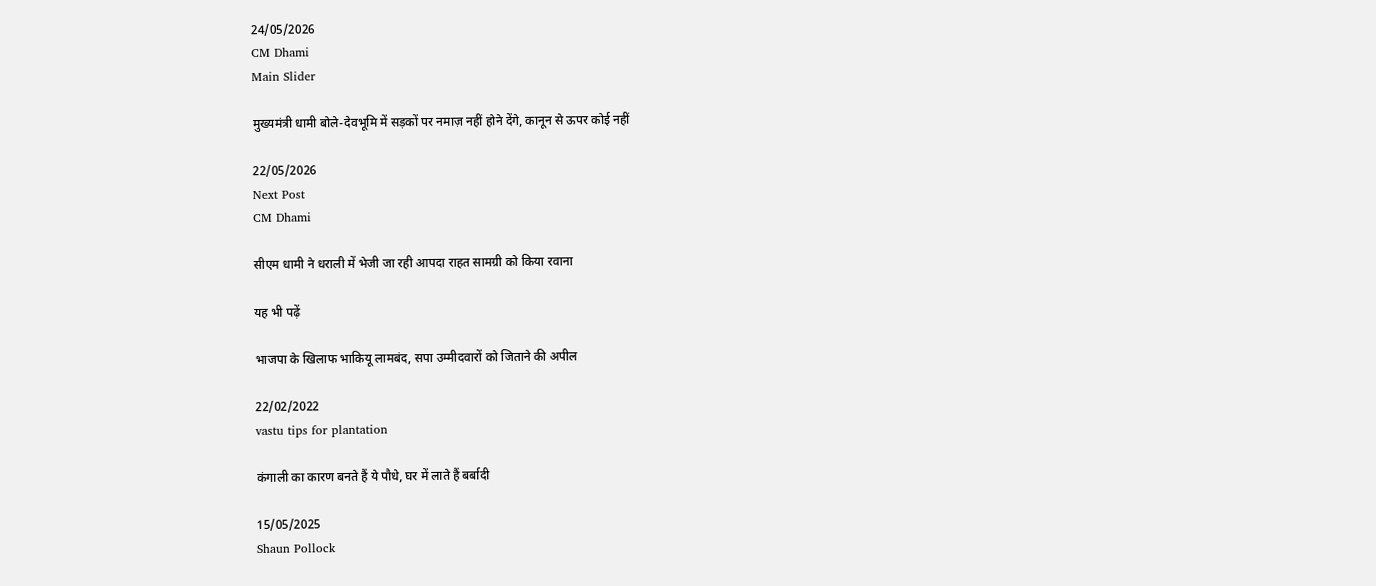24/05/2026
CM Dhami
Main Slider

मुख्यमंत्री धामी बोले-देवभूमि में सड़कों पर नमाज़ नहीं होने देंगे, कानून से ऊपर कोई नहीं

22/05/2026
Next Post
CM Dhami

सीएम धामी ने धराली में भेजी जा रही आपदा राहत सामग्री को किया रवाना

यह भी पढ़ें

भाजपा के खिलाफ भाकियू लामबंद, सपा उम्मीदवारों को जिताने की अपील

22/02/2022
vastu tips for plantation

कंगाली का कारण बनते हैं ये पौधे, घर में लाते हैं बर्बादी

15/05/2025
Shaun Pollock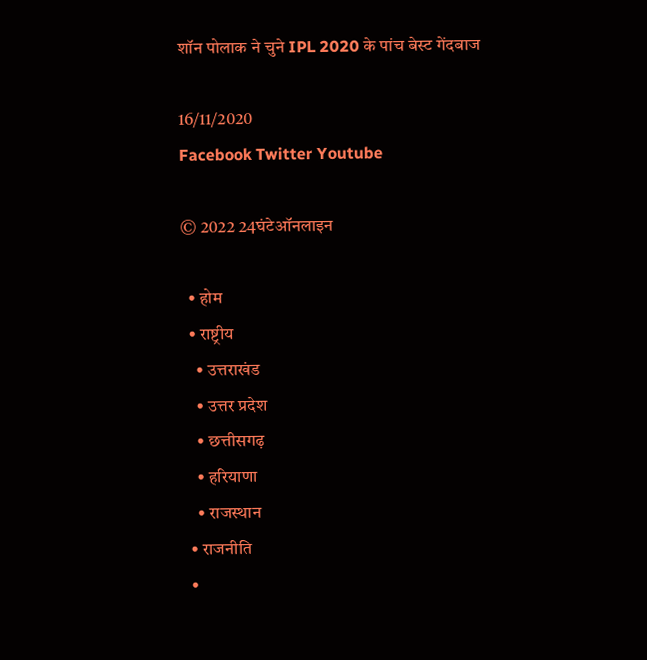शॉन पोलाक ने चुने IPL 2020 के पांच बेस्ट गेंदबाज

16/11/2020
Facebook Twitter Youtube

© 2022 24घंटेऑनलाइन

  • होम
  • राष्ट्रीय
    • उत्तराखंड
    • उत्तर प्रदेश
    • छत्तीसगढ़
    • हरियाणा
    • राजस्थान
  • राजनीति
  •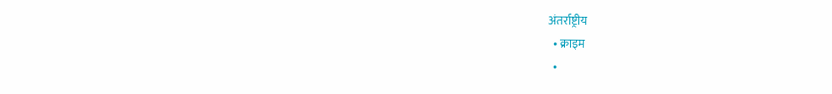अंतर्राष्ट्रीय
  • क्राइम
  •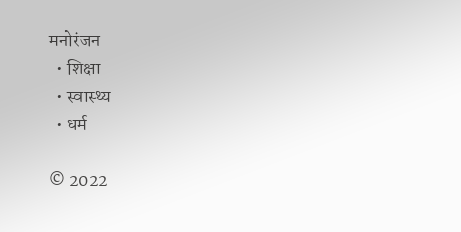मनोरंजन
  • शिक्षा
  • स्वास्थ्य
  • धर्म

© 2022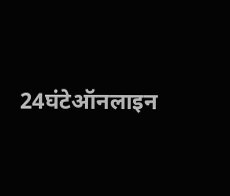24घंटेऑनलाइन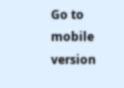Go to mobile version